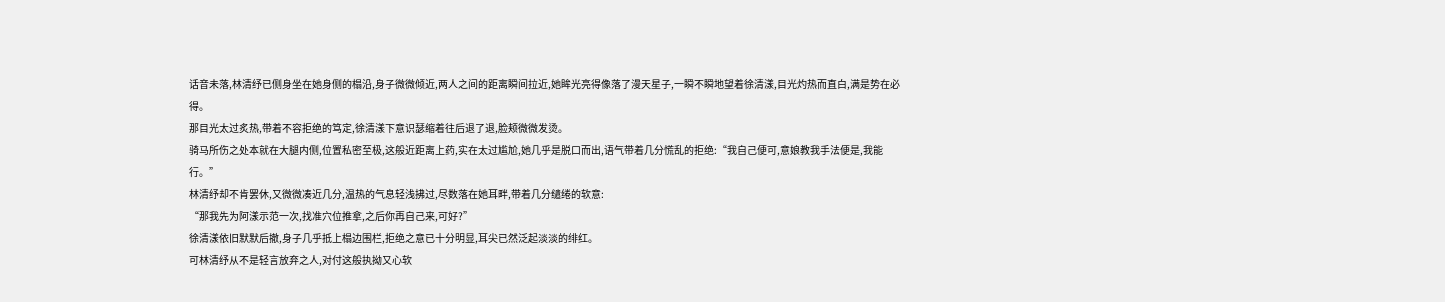话音未落,林清纾已侧身坐在她身侧的榻沿,身子微微倾近,两人之间的距离瞬间拉近,她眸光亮得像落了漫天星子,一瞬不瞬地望着徐清漾,目光灼热而直白,满是势在必得。
那目光太过炙热,带着不容拒绝的笃定,徐清漾下意识瑟缩着往后退了退,脸颊微微发烫。
骑马所伤之处本就在大腿内侧,位置私密至极,这般近距离上药,实在太过尴尬,她几乎是脱口而出,语气带着几分慌乱的拒绝:“我自己便可,意娘教我手法便是,我能行。”
林清纾却不肯罢休,又微微凑近几分,温热的气息轻浅拂过,尽数落在她耳畔,带着几分缱绻的软意:
“那我先为阿漾示范一次,找准穴位推拿,之后你再自己来,可好?”
徐清漾依旧默默后撤,身子几乎抵上榻边围栏,拒绝之意已十分明显,耳尖已然泛起淡淡的绯红。
可林清纾从不是轻言放弃之人,对付这般执拗又心软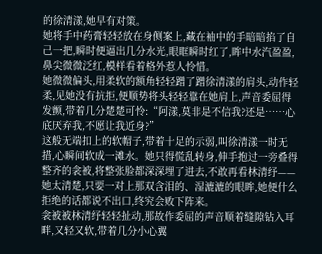的徐清漾,她早有对策。
她将手中药膏轻轻放在身侧案上,藏在袖中的手暗暗掐了自己一把,瞬时便逼出几分水光,眼眶瞬时红了,眸中水汽盈盈,鼻尖微微泛红,模样看着格外惹人怜惜。
她微微偏头,用柔软的额角轻轻蹭了蹭徐清漾的肩头,动作轻柔,见她没有抗拒,便顺势将头轻轻靠在她肩上,声音委屈得发颤,带着几分楚楚可怜:“阿漾,莫非是不信我?还是……心底厌弃我,不愿让我近身?”
这般无端扣上的软帽子,带着十足的示弱,叫徐清漾一时无措,心瞬间软成一滩水。她只得慌乱转身,伸手抱过一旁叠得整齐的衾被,将整张脸都深深埋了进去,不敢再看林清纾——她太清楚,只要一对上那双含泪的、湿漉漉的眼眸,她便什么拒绝的话都说不出口,终究会败下阵来。
衾被被林清纾轻轻扯动,那故作委屈的声音顺着缝隙钻入耳畔,又轻又软,带着几分小心翼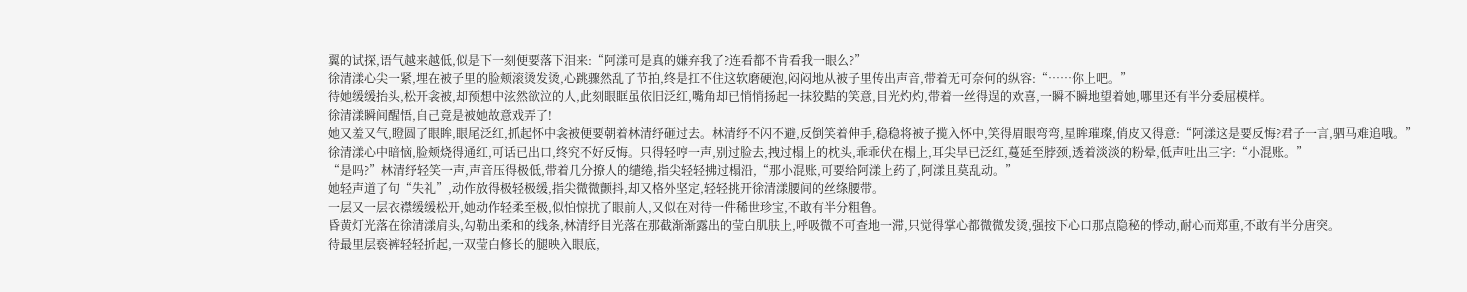翼的试探,语气越来越低,似是下一刻便要落下泪来:“阿漾可是真的嫌弃我了?连看都不肯看我一眼么?”
徐清漾心尖一紧,埋在被子里的脸颊滚烫发烫,心跳骤然乱了节拍,终是扛不住这软磨硬泡,闷闷地从被子里传出声音,带着无可奈何的纵容:“……你上吧。”
待她缓缓抬头,松开衾被,却预想中泫然欲泣的人,此刻眼眶虽依旧泛红,嘴角却已悄悄扬起一抹狡黠的笑意,目光灼灼,带着一丝得逞的欢喜,一瞬不瞬地望着她,哪里还有半分委屈模样。
徐清漾瞬间醒悟,自己竟是被她故意戏弄了!
她又羞又气,瞪圆了眼眸,眼尾泛红,抓起怀中衾被便要朝着林清纾砸过去。林清纾不闪不避,反倒笑着伸手,稳稳将被子揽入怀中,笑得眉眼弯弯,星眸璀璨,俏皮又得意:“阿漾这是要反悔?君子一言,驷马难追哦。”
徐清漾心中暗恼,脸颊烧得通红,可话已出口,终究不好反悔。只得轻哼一声,别过脸去,拽过榻上的枕头,乖乖伏在榻上,耳尖早已泛红,蔓延至脖颈,透着淡淡的粉晕,低声吐出三字:“小混账。”
“是吗?”林清纾轻笑一声,声音压得极低,带着几分撩人的缱绻,指尖轻轻拂过榻沿,“那小混账,可要给阿漾上药了,阿漾且莫乱动。”
她轻声道了句“失礼”,动作放得极轻极缓,指尖微微颤抖,却又格外坚定,轻轻挑开徐清漾腰间的丝绦腰带。
一层又一层衣襟缓缓松开,她动作轻柔至极,似怕惊扰了眼前人,又似在对待一件稀世珍宝,不敢有半分粗鲁。
昏黄灯光落在徐清漾肩头,勾勒出柔和的线条,林清纾目光落在那截渐渐露出的莹白肌肤上,呼吸微不可查地一滞,只觉得掌心都微微发烫,强按下心口那点隐秘的悸动,耐心而郑重,不敢有半分唐突。
待最里层亵裤轻轻折起,一双莹白修长的腿映入眼底,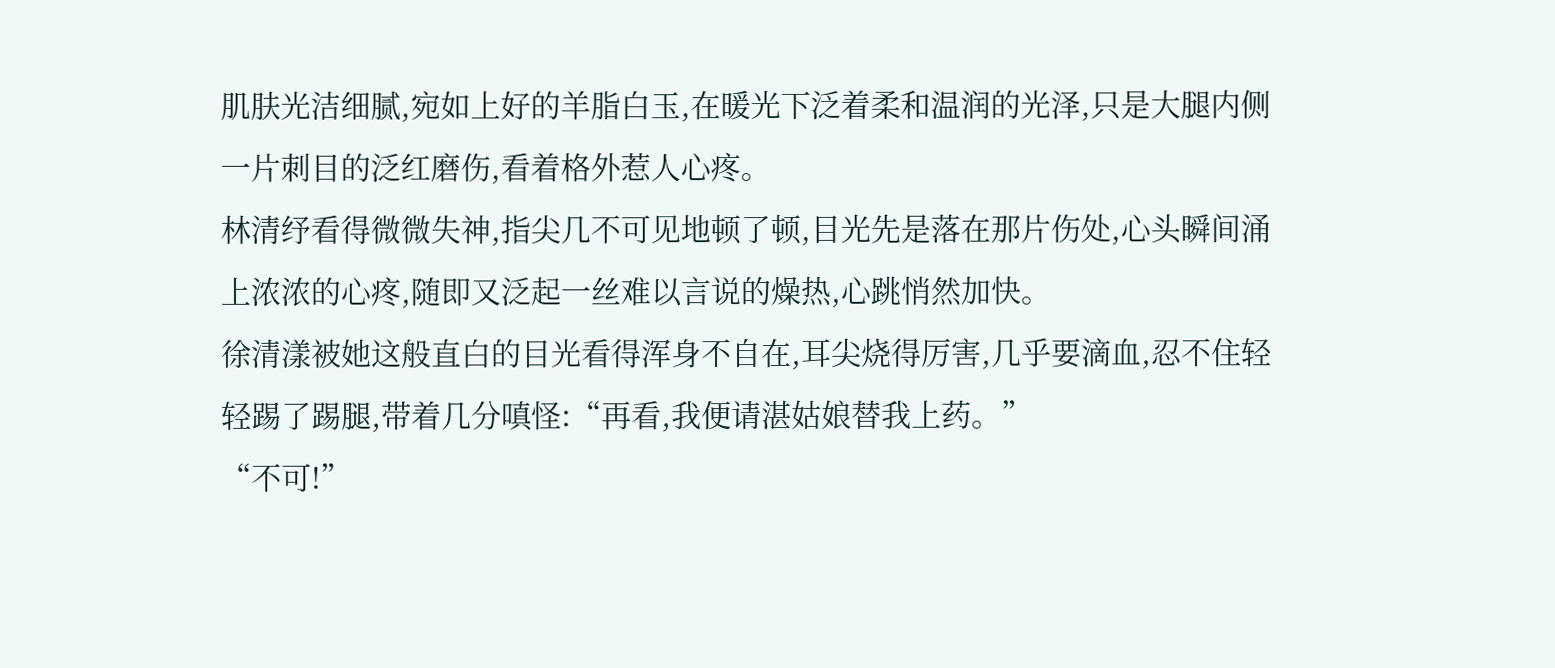肌肤光洁细腻,宛如上好的羊脂白玉,在暖光下泛着柔和温润的光泽,只是大腿内侧一片刺目的泛红磨伤,看着格外惹人心疼。
林清纾看得微微失神,指尖几不可见地顿了顿,目光先是落在那片伤处,心头瞬间涌上浓浓的心疼,随即又泛起一丝难以言说的燥热,心跳悄然加快。
徐清漾被她这般直白的目光看得浑身不自在,耳尖烧得厉害,几乎要滴血,忍不住轻轻踢了踢腿,带着几分嗔怪:“再看,我便请湛姑娘替我上药。”
“不可!”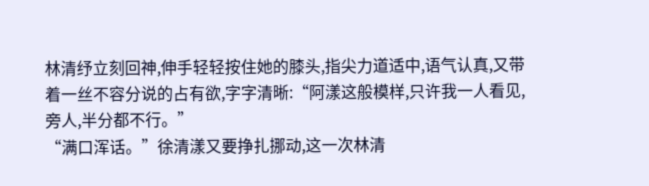林清纾立刻回神,伸手轻轻按住她的膝头,指尖力道适中,语气认真,又带着一丝不容分说的占有欲,字字清晰:“阿漾这般模样,只许我一人看见,旁人,半分都不行。”
“满口浑话。”徐清漾又要挣扎挪动,这一次林清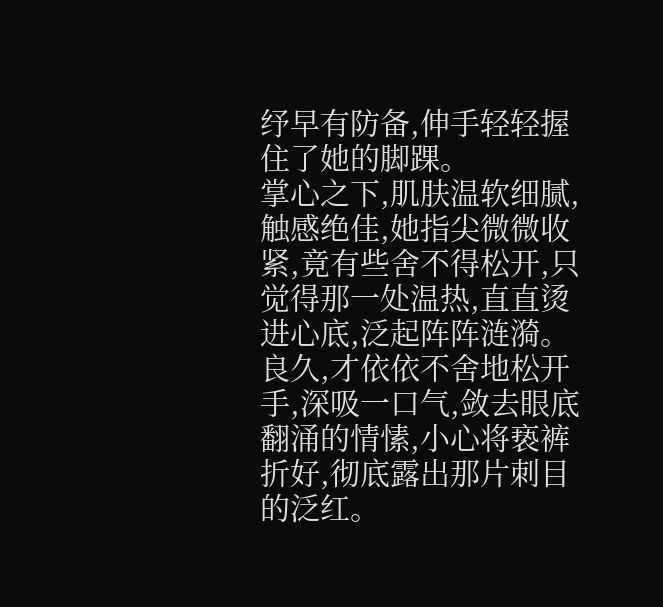纾早有防备,伸手轻轻握住了她的脚踝。
掌心之下,肌肤温软细腻,触感绝佳,她指尖微微收紧,竟有些舍不得松开,只觉得那一处温热,直直烫进心底,泛起阵阵涟漪。良久,才依依不舍地松开手,深吸一口气,敛去眼底翻涌的情愫,小心将亵裤折好,彻底露出那片刺目的泛红。